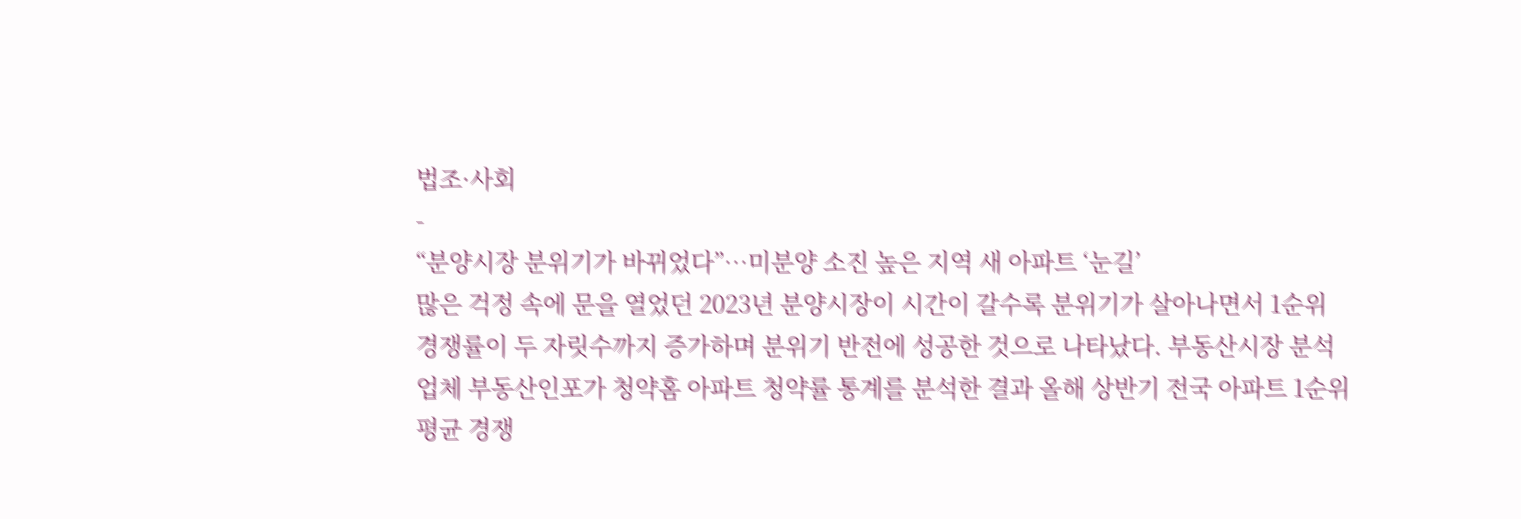법조·사회
-
“분양시장 분위기가 바뀌었다”…미분양 소진 높은 지역 새 아파트 ‘눈길’
많은 걱정 속에 문을 열었던 2023년 분양시장이 시간이 갈수록 분위기가 살아나면서 1순위 경쟁률이 두 자릿수까지 증가하며 분위기 반전에 성공한 것으로 나타났다. 부동산시장 분석업체 부동산인포가 청약홈 아파트 청약률 통계를 분석한 결과 올해 상반기 전국 아파트 1순위 평균 경쟁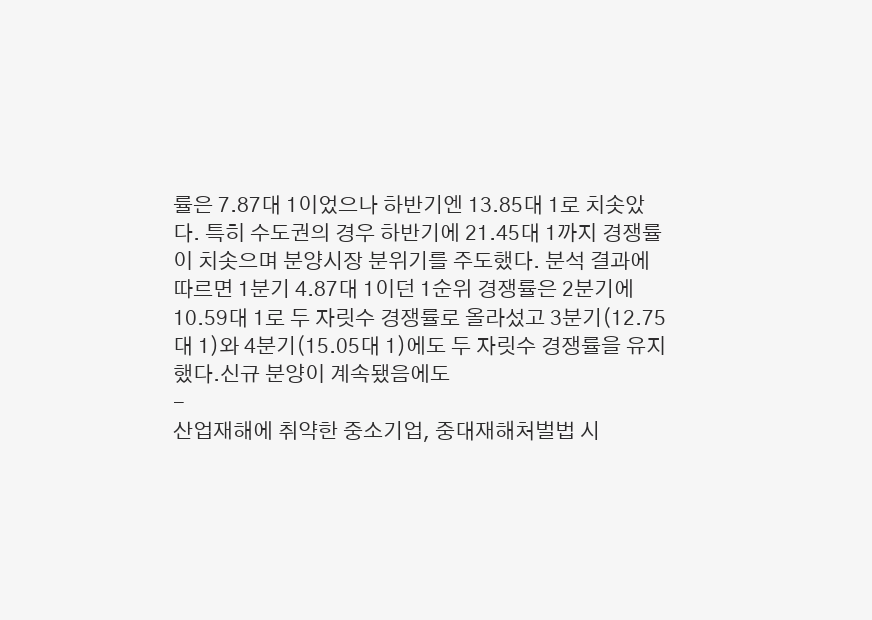률은 7.87대 1이었으나 하반기엔 13.85대 1로 치솟았다. 특히 수도권의 경우 하반기에 21.45대 1까지 경쟁률이 치솟으며 분양시장 분위기를 주도했다. 분석 결과에 따르면 1분기 4.87대 1이던 1순위 경쟁률은 2분기에 10.59대 1로 두 자릿수 경쟁률로 올라섰고 3분기(12.75대 1)와 4분기(15.05대 1)에도 두 자릿수 경쟁률을 유지했다.신규 분양이 계속됐음에도
-
산업재해에 취약한 중소기업, 중대재해처벌법 시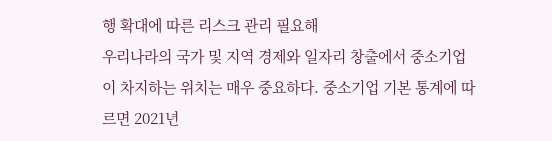행 확대에 따른 리스크 관리 필요해
우리나라의 국가 및 지역 경제와 일자리 창출에서 중소기업이 차지하는 위치는 매우 중요하다. 중소기업 기본 통계에 따르면 2021년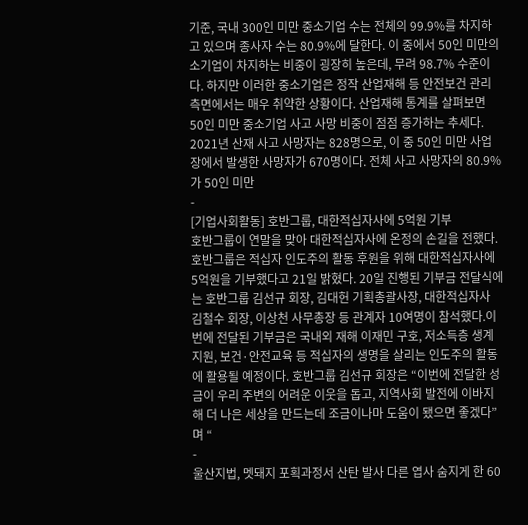기준, 국내 300인 미만 중소기업 수는 전체의 99.9%를 차지하고 있으며 종사자 수는 80.9%에 달한다. 이 중에서 50인 미만의 소기업이 차지하는 비중이 굉장히 높은데, 무려 98.7% 수준이다. 하지만 이러한 중소기업은 정작 산업재해 등 안전보건 관리 측면에서는 매우 취약한 상황이다. 산업재해 통계를 살펴보면 50인 미만 중소기업 사고 사망 비중이 점점 증가하는 추세다. 2021년 산재 사고 사망자는 828명으로, 이 중 50인 미만 사업장에서 발생한 사망자가 670명이다. 전체 사고 사망자의 80.9%가 50인 미만
-
[기업사회활동] 호반그룹, 대한적십자사에 5억원 기부
호반그룹이 연말을 맞아 대한적십자사에 온정의 손길을 전했다. 호반그룹은 적십자 인도주의 활동 후원을 위해 대한적십자사에 5억원을 기부했다고 21일 밝혔다. 20일 진행된 기부금 전달식에는 호반그룹 김선규 회장, 김대헌 기획총괄사장, 대한적십자사 김철수 회장, 이상천 사무총장 등 관계자 10여명이 참석했다.이번에 전달된 기부금은 국내외 재해 이재민 구호, 저소득층 생계지원, 보건·안전교육 등 적십자의 생명을 살리는 인도주의 활동에 활용될 예정이다. 호반그룹 김선규 회장은 “이번에 전달한 성금이 우리 주변의 어려운 이웃을 돕고, 지역사회 발전에 이바지해 더 나은 세상을 만드는데 조금이나마 도움이 됐으면 좋겠다”며 “
-
울산지법, 멧돼지 포획과정서 산탄 발사 다른 엽사 숨지게 한 60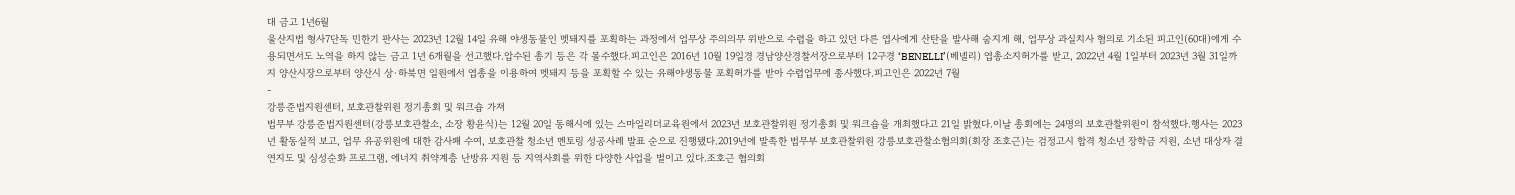대 금고 1년6월
울산지법 형사7단독 민한기 판사는 2023년 12월 14일 유해 야생동물인 멧돼지를 포획하는 과정에서 업무상 주의의무 위반으로 수렵을 하고 있던 다른 엽사에게 산탄을 발사해 숨지게 해, 업무상 과실치사 혐의로 기소된 피고인(60대)에게 수용되면서도 노역을 하지 않는 금고 1년 6개월을 선고했다.압수된 총기 등은 각 몰수했다.피고인은 2016년 10월 19일경 경남양산경찰서장으로부터 12구경 ‘BENELLI’(베넬리) 엽총소지허가를 받고, 2022년 4월 1일부터 2023년 3월 31일까지 양산시장으로부터 양산시 상·하북면 일원에서 엽총을 이용하여 멧돼지 등을 포획할 수 있는 유해야생동물 포획허가를 받아 수렵업무에 종사했다.피고인은 2022년 7월
-
강릉준법지원센터, 보호관찰위원 정기총회 및 워크숍 가져
법무부 강릉준법지원센터(강릉보호관찰소, 소장 황윤식)는 12월 20일 동해시에 있는 스마일리더교육원에서 2023년 보호관찰위원 정기총회 및 워크숍을 개최했다고 21일 밝혔다.이날 총회에는 24명의 보호관찰위원이 참석했다.행사는 2023년 활동실적 보고, 업무 유공위원에 대한 감사패 수여, 보호관찰 청소년 멘토링 성공사례 발표 순으로 진행됐다.2019년에 발족한 법무부 보호관찰위원 강릉보호관찰소협의회(회장 조호근)는 검정고시 합격 청소년 장학금 지원, 소년 대상자 결연지도 및 심성순화 프로그램, 에너지 취약계층 난방유 지원 등 지역사회를 위한 다양한 사업을 벌이고 있다.조호근 협의회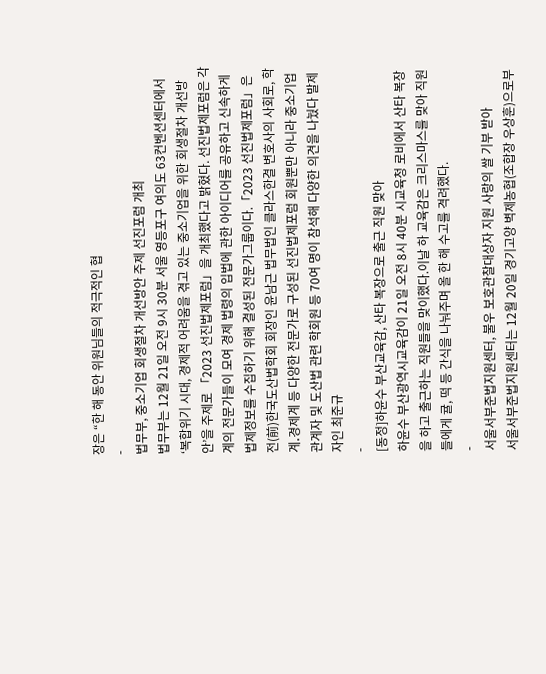장은 “한 해 동안 위원님들의 적극적인 협
-
법무부, 중소기업 회생절차 개선방안 주제 선진포럼 개최
법무부는 12월 21일 오전 9시 30분 서울 영등포구 여의도 63컨벤션센터에서 ‘복합위기 시대, 경제적 어려움을 겪고 있는 중소기업을 위한 회생절차 개선방안’을 주제로 「2023 선진법제포럼」을 개최했다고 밝혔다. 선진법제포럼은 각계의 전문가들이 모여 경제 법령의 입법에 관한 아이디어를 공유하고 신속하게 법제정보를 수집하기 위해 결성된 전문가그룹이다.「2023 선진법제포럼」은 전(前)한국도산법학회 회장인 윤남근 법무법인 클라스한결 변호사의 사회로, 학계․경제계 등 다양한 전문가로 구성된 선진법제포럼 회원뿐만 아니라 중소기업 관계자 및 도산법 관련 학회원 등 70여 명이 참석해 다양한 의견을 나눴다 발제자인 최준규
-
[동정]하윤수 부산교육감, 산타 복장으로 출근 직원 맞아
하윤수 부산광역시교육감이 21일 오전 8시 40분 시교육청 로비에서 산타 복장을 하고 출근하는 직원들을 맞이했다.이날 하 교육감은 크리스마스를 맞아 직원들에게 귤, 떡 등 간식을 나눠주며 올 한 해 수고를 격려했다.
-
서울서부준법지원센터, 불우 보호관찰대상자 지원 사랑의 쌀 기부 받아
서울서부준법지원센터는 12월 20일 경기고양 벽제농협(조합장 우상훈)으로부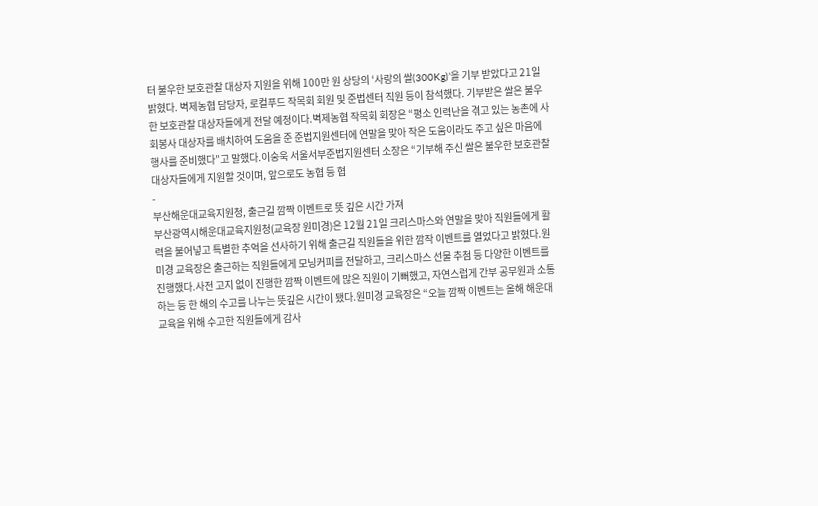터 불우한 보호관찰 대상자 지원을 위해 100만 원 상당의 ‘사랑의 쌀(300Kg)’을 기부 받았다고 21일 밝혔다. 벽제농협 담당자, 로컬푸드 작목회 회원 및 준법센터 직원 등이 참석했다. 기부받은 쌀은 불우한 보호관찰 대상자들에게 전달 예정이다.벽제농협 작목회 회장은 “평소 인력난을 겪고 있는 농촌에 사회봉사 대상자를 배치하여 도움을 준 준법지원센터에 연말을 맞아 작은 도움이라도 주고 싶은 마음에 행사를 준비했다”고 말했다.이숭욱 서울서부준법지원센터 소장은 “기부해 주신 쌀은 불우한 보호관찰 대상자들에게 지원할 것이며, 앞으로도 농협 등 협
-
부산해운대교육지원청, 출근길 깜짝 이벤트로 뜻 깊은 시간 가져
부산광역시해운대교육지원청(교육장 원미경)은 12월 21일 크리스마스와 연말을 맞아 직원들에게 활력을 불어넣고 특별한 추억을 선사하기 위해 출근길 직원들을 위한 깜작 이벤트를 열었다고 밝혔다.원미경 교육장은 출근하는 직원들에게 모닝커피를 전달하고, 크리스마스 선물 추첨 등 다양한 이벤트를 진행했다.사전 고지 없이 진행한 깜짝 이벤트에 많은 직원이 기뻐했고, 자연스럽게 간부 공무원과 소통하는 등 한 해의 수고를 나누는 뜻깊은 시간이 됐다.원미경 교육장은 “오늘 깜짝 이벤트는 올해 해운대 교육을 위해 수고한 직원들에게 감사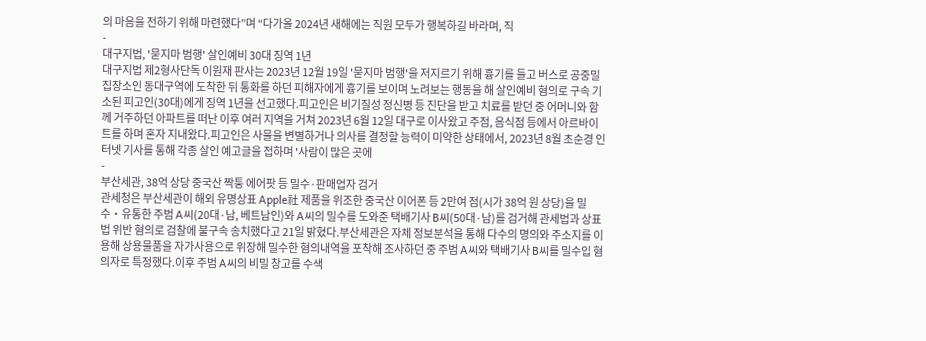의 마음을 전하기 위해 마련했다”며 “다가올 2024년 새해에는 직원 모두가 행복하길 바라며, 직
-
대구지법, '묻지마 범행' 살인예비 30대 징역 1년
대구지법 제2형사단독 이원재 판사는 2023년 12월 19일 '묻지마 범행'을 저지르기 위해 흉기를 들고 버스로 공중밀집장소인 동대구역에 도착한 뒤 통화를 하던 피해자에게 흉기를 보이며 노려보는 행동을 해 살인예비 혐의로 구속 기소된 피고인(30대)에게 징역 1년을 선고했다.피고인은 비기질성 정신병 등 진단을 받고 치료를 받던 중 어머니와 함께 거주하던 아파트를 떠난 이후 여러 지역을 거쳐 2023년 6월 12일 대구로 이사왔고 주점, 음식점 등에서 아르바이트를 하며 혼자 지내왔다.피고인은 사물을 변별하거나 의사를 결정할 능력이 미약한 상태에서, 2023년 8월 초순경 인터넷 기사를 통해 각종 살인 예고글을 접하며 '사람이 많은 곳에
-
부산세관, 38억 상당 중국산 짝퉁 에어팟 등 밀수·판매업자 검거
관세청은 부산세관이 해외 유명상표 Apple社 제품을 위조한 중국산 이어폰 등 2만여 점(시가 38억 원 상당)을 밀수‧유통한 주범 A씨(20대·남, 베트남인)와 A씨의 밀수를 도와준 택배기사 B씨(50대·남)를 검거해 관세법과 상표법 위반 혐의로 검찰에 불구속 송치했다고 21일 밝혔다.부산세관은 자체 정보분석을 통해 다수의 명의와 주소지를 이용해 상용물품을 자가사용으로 위장해 밀수한 혐의내역을 포착해 조사하던 중 주범 A씨와 택배기사 B씨를 밀수입 혐의자로 특정했다.이후 주범 A씨의 비밀 창고를 수색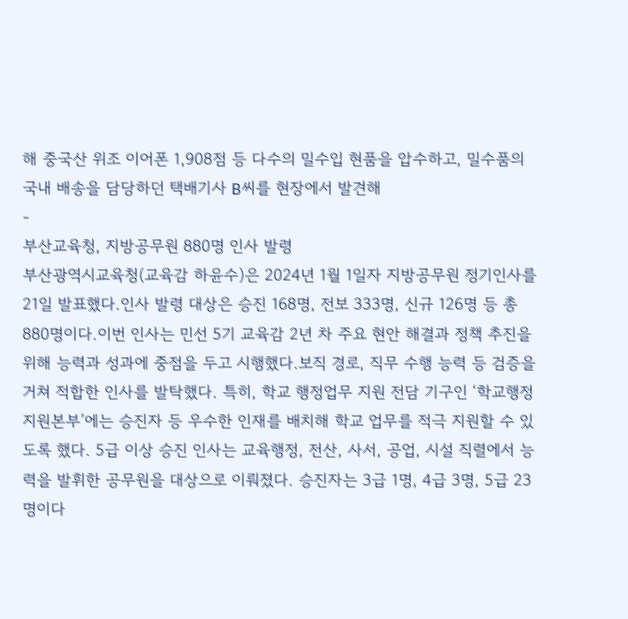해 중국산 위조 이어폰 1,908점 등 다수의 밀수입 현품을 압수하고, 밀수품의 국내 배송을 담당하던 택배기사 B씨를 현장에서 발견해
-
부산교육청, 지방공무원 880명 인사 발령
부산광역시교육청(교육감 하윤수)은 2024년 1월 1일자 지방공무원 정기인사를 21일 발표했다.인사 발령 대상은 승진 168명, 전보 333명, 신규 126명 등 총 880명이다.이번 인사는 민선 5기 교육감 2년 차 주요 현안 해결과 정책 추진을 위해 능력과 성과에 중점을 두고 시행했다.보직 경로, 직무 수행 능력 등 검증을 거쳐 적합한 인사를 발탁했다. 특히, 학교 행정업무 지원 전담 기구인 ‘학교행정지원본부’에는 승진자 등 우수한 인재를 배치해 학교 업무를 적극 지원할 수 있도록 했다. 5급 이상 승진 인사는 교육행정, 전산, 사서, 공업, 시설 직렬에서 능력을 발휘한 공무원을 대상으로 이뤄졌다. 승진자는 3급 1명, 4급 3명, 5급 23명이다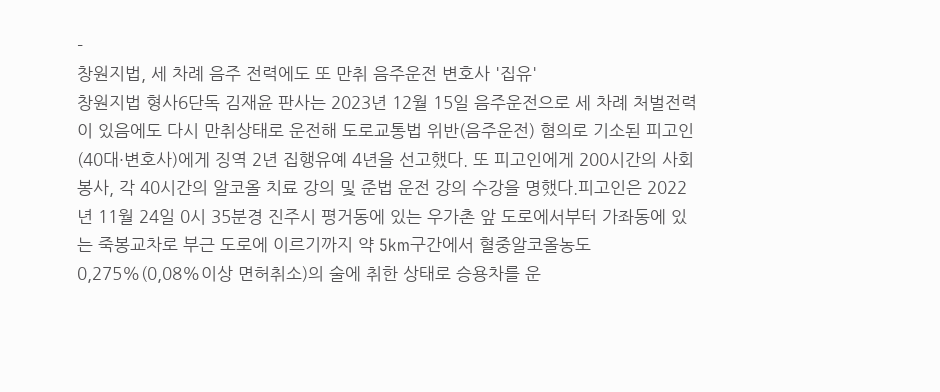-
창원지법, 세 차례 음주 전력에도 또 만취 음주운전 변호사 '집유'
창원지법 형사6단독 김재윤 판사는 2023년 12월 15일 음주운전으로 세 차례 처벌전력이 있음에도 다시 만취상태로 운전해 도로교통법 위반(음주운전) 혐의로 기소된 피고인(40대·변호사)에게 징역 2년 집행유예 4년을 선고했다. 또 피고인에게 200시간의 사회봉사, 각 40시간의 알코올 치료 강의 및 준법 운전 강의 수강을 명했다.피고인은 2022년 11월 24일 0시 35분경 진주시 평거동에 있는 우가촌 앞 도로에서부터 가좌동에 있는 죽봉교차로 부근 도로에 이르기까지 약 5km구간에서 혈중알코올농도 0,275%(0,08%이상 면허취소)의 술에 취한 상태로 승용차를 운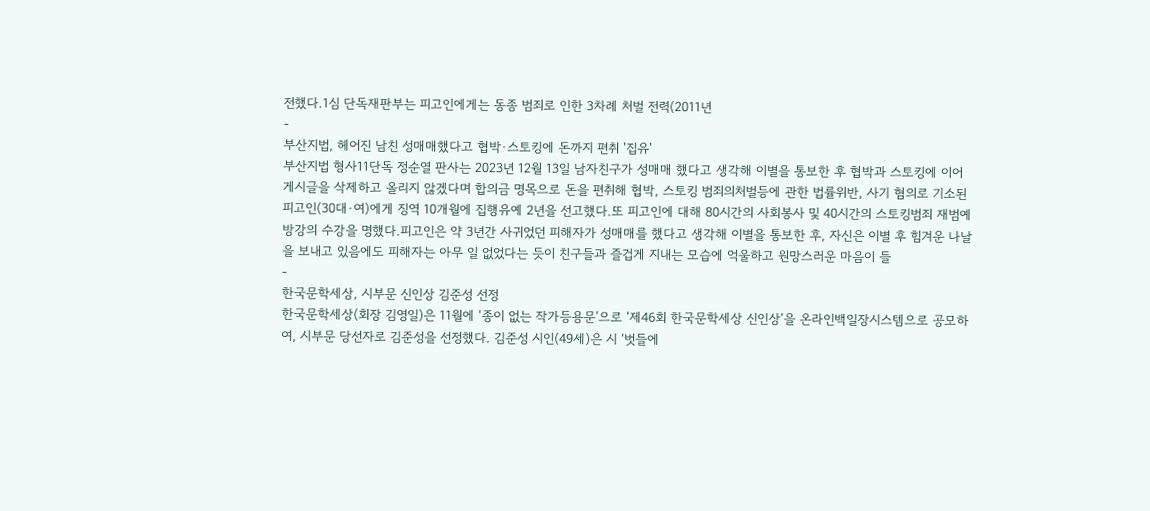전했다.1심 단독재판부는 피고인에게는 동종 범죄로 인한 3차례 처벌 전력(2011년
-
부산지법, 헤어진 남친 성매매했다고 협박·스토킹에 돈까지 편취 '집유'
부산지법 형사11단독 정순열 판사는 2023년 12월 13일 남자친구가 성매매 했다고 생각해 이별을 통보한 후 협박과 스토킹에 이어 게시글을 삭제하고 올리지 않겠다며 합의금 명목으로 돈을 편취해 협박, 스토킹 범죄의처벌등에 관한 법률위반, 사기 혐의로 기소된 피고인(30대·여)에게 징역 10개월에 집행유예 2년을 선고했다.또 피고인에 대해 80시간의 사회봉사 및 40시간의 스토킹범죄 재범예방강의 수강을 명했다.피고인은 약 3년간 사귀었던 피해자가 성매매를 했다고 생각해 이별을 통보한 후, 자신은 이별 후 힘겨운 나날을 보내고 있음에도 피해자는 아무 일 없었다는 듯이 친구들과 즐겁게 지내는 모습에 억울하고 원망스러운 마음이 들
-
한국문학세상, 시부문 신인상 김준성 선정
한국문학세상(회장 김영일)은 11월에 ‘종이 없는 작가등용문’으로 ‘제46회 한국문학세상 신인상’을 온라인백일장시스템으로 공모하여, 시부문 당선자로 김준성을 선정했다. 김준성 시인(49세)은 시 ‘벗들에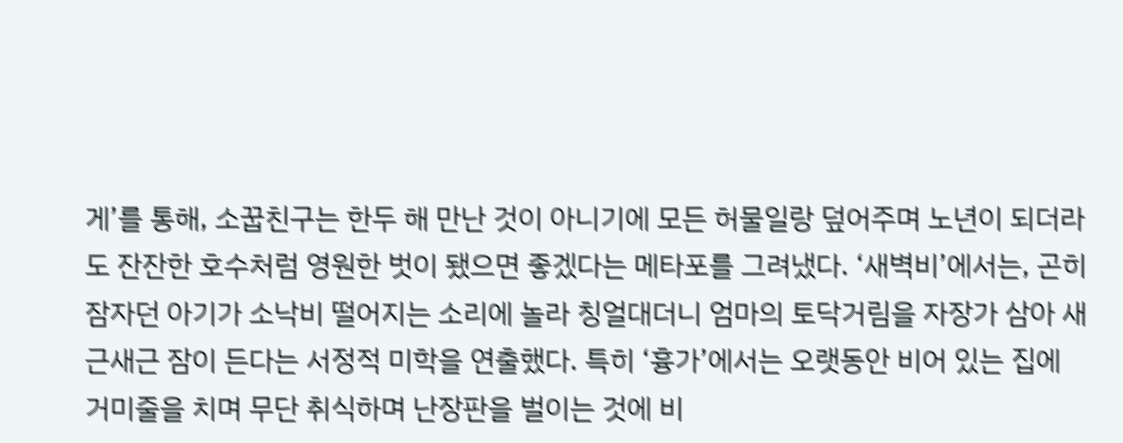게’를 통해, 소꿉친구는 한두 해 만난 것이 아니기에 모든 허물일랑 덮어주며 노년이 되더라도 잔잔한 호수처럼 영원한 벗이 됐으면 좋겠다는 메타포를 그려냈다. ‘새벽비’에서는, 곤히 잠자던 아기가 소낙비 떨어지는 소리에 놀라 칭얼대더니 엄마의 토닥거림을 자장가 삼아 새근새근 잠이 든다는 서정적 미학을 연출했다. 특히 ‘흉가’에서는 오랫동안 비어 있는 집에 거미줄을 치며 무단 취식하며 난장판을 벌이는 것에 비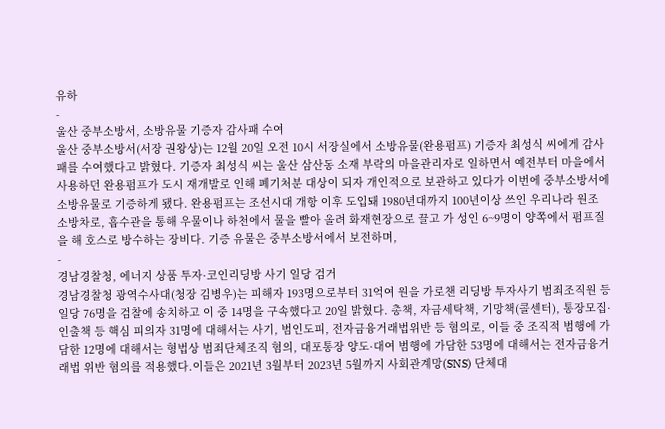유하
-
울산 중부소방서, 소방유물 기증자 감사패 수여
울산 중부소방서(서장 권왕상)는 12월 20일 오전 10시 서장실에서 소방유물(완용펌프) 기증자 최성식 씨에게 감사패를 수여했다고 밝혔다. 기증자 최성식 씨는 울산 삼산동 소재 부락의 마을관리자로 일하면서 예전부터 마을에서 사용하던 완용펌프가 도시 재개발로 인해 폐기처분 대상이 되자 개인적으로 보관하고 있다가 이번에 중부소방서에 소방유물로 기증하게 됐다. 완용펌프는 조선시대 개항 이후 도입돼 1980년대까지 100년이상 쓰인 우리나라 원조 소방차로, 흡수관을 통해 우물이나 하천에서 물을 빨아 올려 화재현장으로 끌고 가 성인 6~9명이 양쪽에서 펌프질을 해 호스로 방수하는 장비다. 기증 유물은 중부소방서에서 보전하며,
-
경남경찰청, 에너지 상품 투자·코인리딩방 사기 일당 검거
경남경찰청 광역수사대(청장 김병우)는 피해자 193명으로부터 31억여 원을 가로챈 리딩방 투자사기 범죄조직원 등 일당 76명을 검찰에 송치하고 이 중 14명을 구속했다고 20일 밝혔다. 총책, 자금세탁책, 기망책(콜센터), 통장모집·인출책 등 핵심 피의자 31명에 대해서는 사기, 범인도피, 전자금융거래법위반 등 혐의로, 이들 중 조직적 범행에 가담한 12명에 대해서는 형법상 범죄단체조직 혐의, 대포통장 양도·대여 범행에 가담한 53명에 대해서는 전자금융거래법 위반 혐의를 적용했다.이들은 2021년 3월부터 2023년 5월까지 사회관계망(SNS) 단체대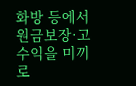화방 등에서 원금보장·고수익을 미끼로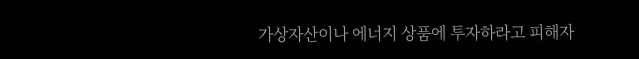가상자산이나 에너지 상품에 투자하라고 피해자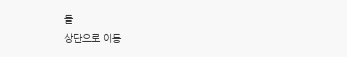들
상단으로 이동